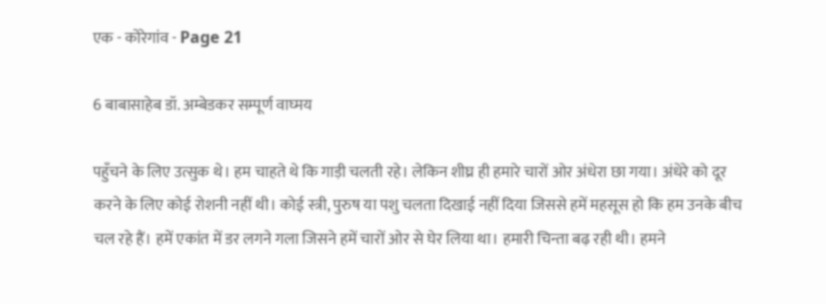एक - कोरेगांव - Page 21

6 बाबासाहेब डॉ. अम्बेडकर सम्पूर्ण वाघ्मय

पहुँचने के लिए उत्सुक थे। हम चाहते थे कि गाड़ी चलती रहे। लेकिन शीघ्र ही हमारे चारों ओर अंधेरा छा गया। अंधेरे को दूर करने के लिए कोई रोशनी नहीं थी। कोई स्त्री, पुरुष या पशु चलता दिखाई नहीं दिया जिससे हमें महसूस हो कि हम उनके बीच चल रहे हैं। हमें एकांत में डर लगने गला जिसने हमें चारों ओर से घेर लिया था। हमारी चिन्ता बढ़ रही थी। हमने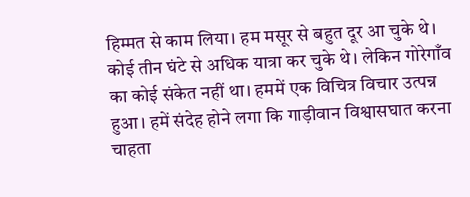हिम्मत से काम लिया। हम मसूर से बहुत दूर आ चुके थे। कोई तीन घंटे से अधिक यात्रा कर चुके थे। लेकिन गोरेगाँव का कोई संकेत नहीं था। हममें एक विचित्र विचार उत्पन्न हुआ। हमें संदेह होने लगा कि गाड़ीवान विश्वासघात करना चाहता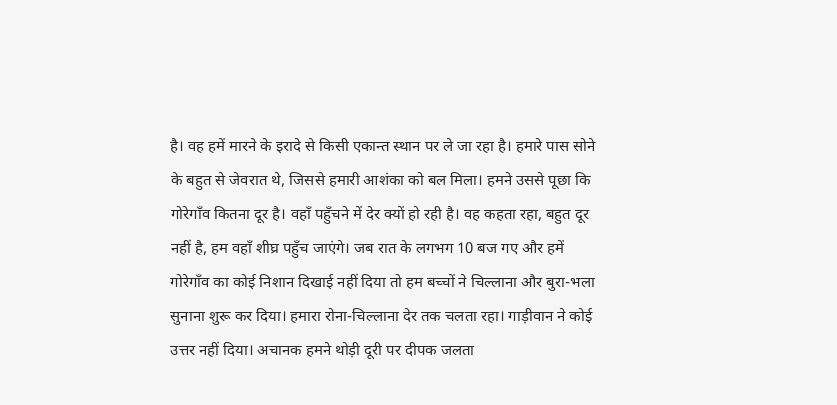है। वह हमें मारने के इरादे से किसी एकान्त स्थान पर ले जा रहा है। हमारे पास सोने के बहुत से जेवरात थे, जिससे हमारी आशंका को बल मिला। हमने उससे पूछा कि गोरेगाँव कितना दूर है। वहाँ पहुँचने में देर क्यों हो रही है। वह कहता रहा, बहुत दूर नहीं है, हम वहाँ शीघ्र पहुँच जाएंगे। जब रात के लगभग 10 बज गए और हमें गोरेगाँव का कोई निशान दिखाई नहीं दिया तो हम बच्चों ने चिल्लाना और बुरा-भला सुनाना शुरू कर दिया। हमारा रोना-चिल्लाना देर तक चलता रहा। गाड़ीवान ने कोई उत्तर नहीं दिया। अचानक हमने थोड़ी दूरी पर दीपक जलता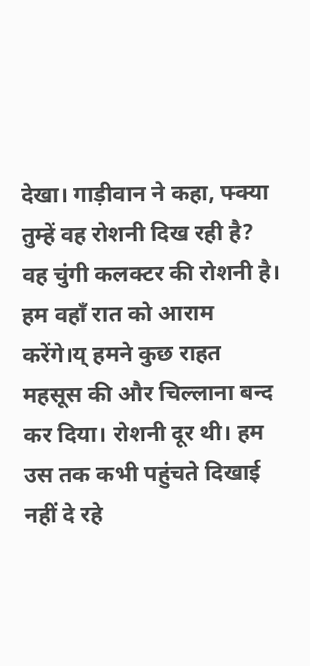देखा। गाड़ीवान ने कहा, फ्क्या तुम्हें वह रोशनी दिख रही है? वह चुंगी कलक्टर की रोशनी है। हम वहाँ रात को आराम करेंगे।य् हमने कुछ राहत महसूस की और चिल्लाना बन्द कर दिया। रोशनी दूर थी। हम उस तक कभी पहुंचते दिखाई नहीं दे रहे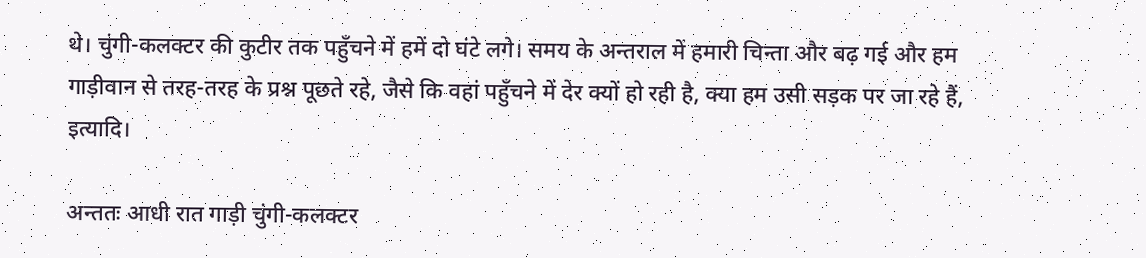थे। चुंगी-कलक्टर की कुटीर तक पहुँचने में हमें दो घंटे लगे। समय के अन्तराल में हमारी चिन्ता और बढ़ गई और हम गाड़ीवान से तरह-तरह के प्रश्न पूछते रहे, जैसे कि वहां पहुँचने में देर क्यों हो रही है, क्या हम उसी सड़क पर जा रहे हैं, इत्यादि।

अन्ततः आधी रात गाड़ी चुंगी-कलक्टर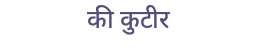की कुटीर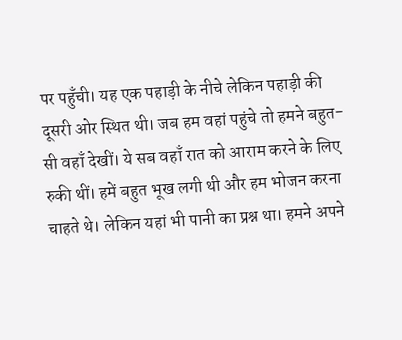पर पहुँची। यह एक पहाड़ी के नीचे लेकिन पहाड़ी की दूसरी ओर स्थित थी। जब हम वहां पहुंचे तो हमने बहुत-सी वहाँ देखीं। ये सब वहाँ रात को आराम करने के लिए रुकी थीं। हमें बहुत भूख लगी थी और हम भोजन करना चाहते थे। लेकिन यहां भी पानी का प्रश्न था। हमने अपने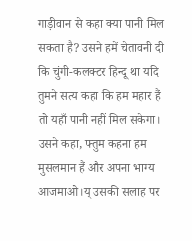गाड़ीवान से कहा क्या पानी मिल सकता है? उसने हमें चेतावनी दी कि चुंगी-कलक्टर हिन्दू था यदि तुमने सत्य कहा कि हम महार हैं तो यहाँ पानी नहीं मिल सकेगा। उसने कहा, फ्तुम कहना हम मुसलमान हैं और अपना भाग्य आजमाओ।य् उसकी सलाह पर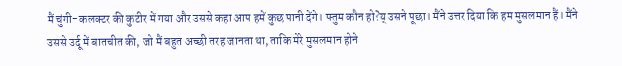मैं चुंगी-कलक्टर की कुटीर में गया और उससे कहा आप हमें कुछ पानी देंगे। फ्तुम कौन हो?य् उसने पूछा। मैंने उत्तर दिया कि हम मुसलमान हैं। मैंने उससे उर्दू में बातचीत की, जो मैं बहुत अच्छी तरह जानता था, ताकि मेरे मुसलमान होने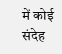में कोई संदेह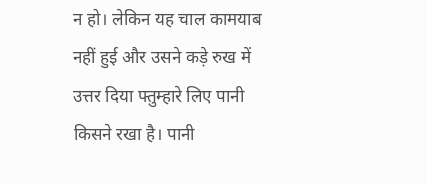न हो। लेकिन यह चाल कामयाब नहीं हुई और उसने कड़े रुख में उत्तर दिया फ्तुम्हारे लिए पानी किसने रखा है। पानी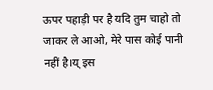ऊपर पहाड़ी पर है यदि तुम चाहो तो जाकर ले आओ, मेरे पास कोई पानी नहीं है।य् इस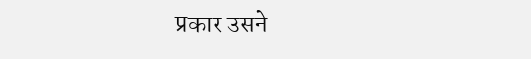प्रकार उसने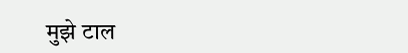मुझे टाल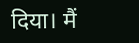दिया। मैं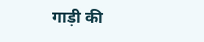गाड़ी की